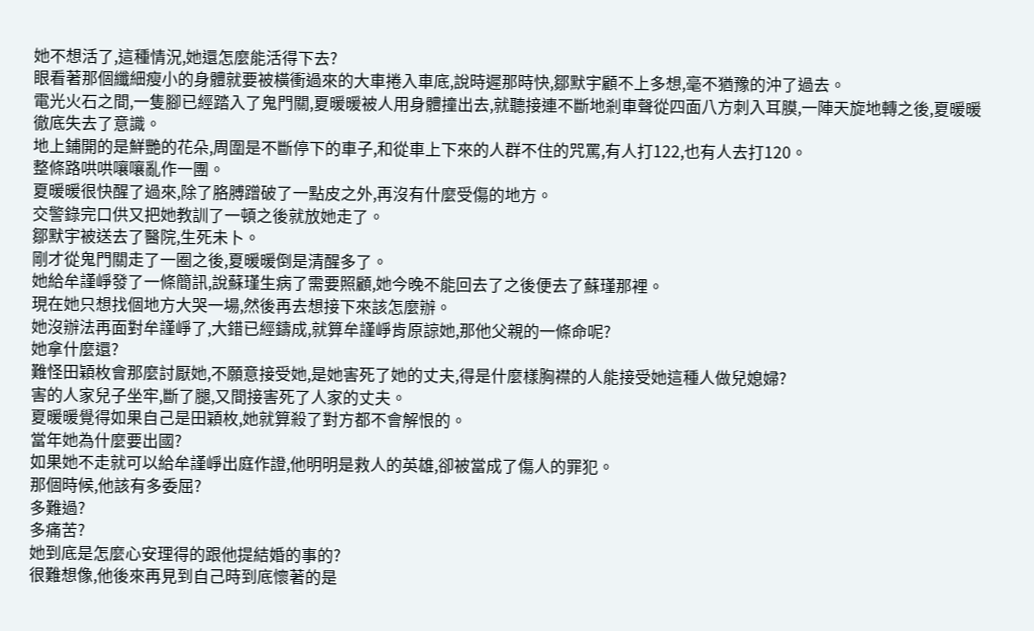她不想活了,這種情況,她還怎麼能活得下去?
眼看著那個纖細瘦小的身體就要被橫衝過來的大車捲入車底,說時遲那時快,鄒默宇顧不上多想,毫不猶豫的沖了過去。
電光火石之間,一隻腳已經踏入了鬼門關,夏暖暖被人用身體撞出去,就聽接連不斷地剎車聲從四面八方刺入耳膜,一陣天旋地轉之後,夏暖暖徹底失去了意識。
地上鋪開的是鮮艷的花朵,周圍是不斷停下的車子,和從車上下來的人群不住的咒罵,有人打122,也有人去打120。
整條路哄哄嚷嚷亂作一團。
夏暖暖很快醒了過來,除了胳膊蹭破了一點皮之外,再沒有什麼受傷的地方。
交警錄完口供又把她教訓了一頓之後就放她走了。
鄒默宇被送去了醫院,生死未卜。
剛才從鬼門關走了一圈之後,夏暖暖倒是清醒多了。
她給牟謹崢發了一條簡訊,說蘇瑾生病了需要照顧,她今晚不能回去了之後便去了蘇瑾那裡。
現在她只想找個地方大哭一場,然後再去想接下來該怎麼辦。
她沒辦法再面對牟謹崢了,大錯已經鑄成,就算牟謹崢肯原諒她,那他父親的一條命呢?
她拿什麼還?
難怪田穎枚會那麼討厭她,不願意接受她,是她害死了她的丈夫,得是什麼樣胸襟的人能接受她這種人做兒媳婦?
害的人家兒子坐牢,斷了腿,又間接害死了人家的丈夫。
夏暖暖覺得如果自己是田穎枚,她就算殺了對方都不會解恨的。
當年她為什麼要出國?
如果她不走就可以給牟謹崢出庭作證,他明明是救人的英雄,卻被當成了傷人的罪犯。
那個時候,他該有多委屈?
多難過?
多痛苦?
她到底是怎麼心安理得的跟他提結婚的事的?
很難想像,他後來再見到自己時到底懷著的是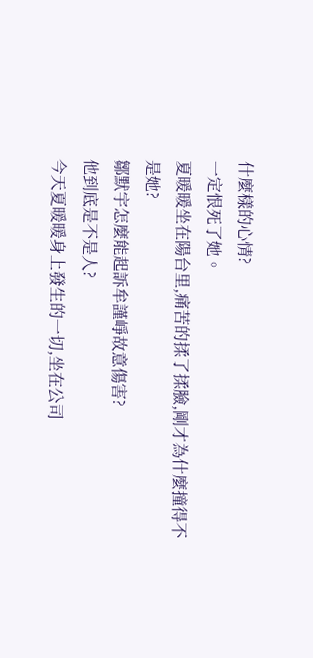什麼樣的心情?
一定恨死了她。
夏暖暖坐在陽台里,痛苦的揉了揉臉,剛才為什麼撞得不是她?
鄒默宇怎麼能起訴牟謹崢故意傷害?
他到底是不是人?
今天夏暖暖身上發生的一切,坐在公司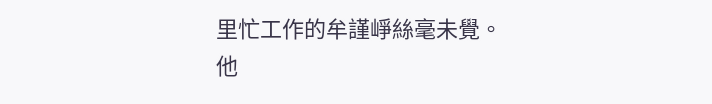里忙工作的牟謹崢絲毫未覺。
他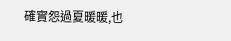確實怨過夏暖暖,也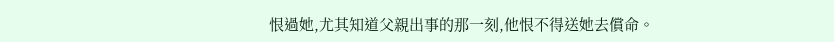恨過她,尤其知道父親出事的那一刻,他恨不得送她去償命。